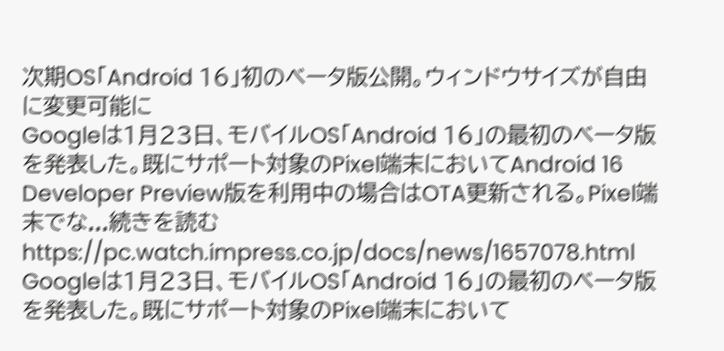次期OS「Android 16」初のベータ版公開。ウィンドウサイズが自由に変更可能に
Googleは1月23日、モバイルOS「Android 16」の最初のベータ版を発表した。既にサポート対象のPixel端末においてAndroid 16 Developer Preview版を利用中の場合はOTA更新される。Pixel端末でな...続きを読む
https://pc.watch.impress.co.jp/docs/news/1657078.html
Googleは1月23日、モバイルOS「Android 16」の最初のベータ版を発表した。既にサポート対象のPixel端末において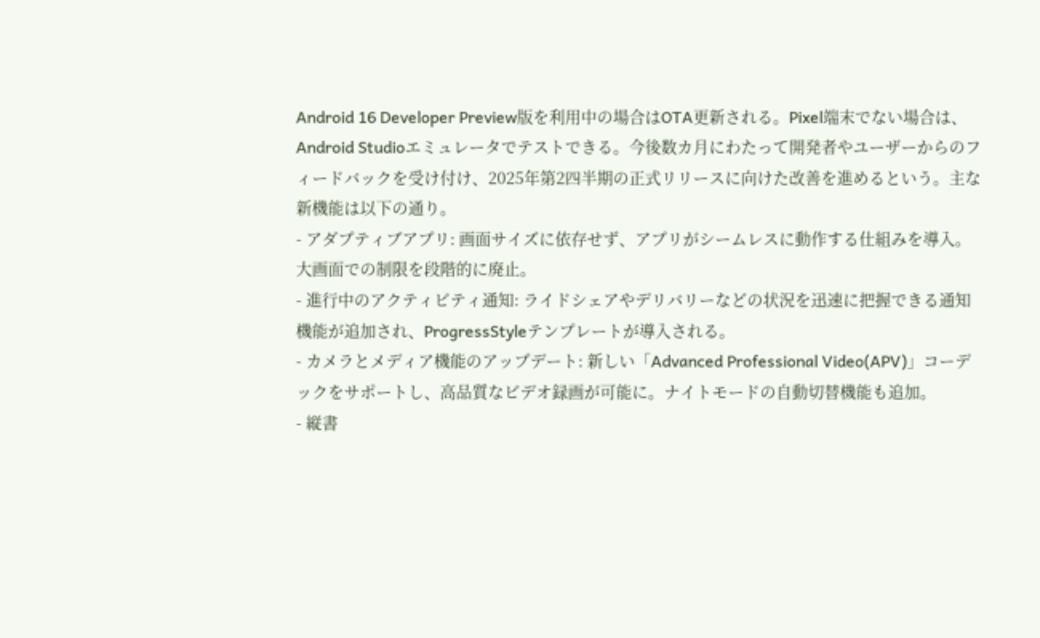Android 16 Developer Preview版を利用中の場合はOTA更新される。Pixel端末でない場合は、Android Studioエミュレータでテストできる。今後数カ月にわたって開発者やユーザーからのフィードバックを受け付け、2025年第2四半期の正式リリースに向けた改善を進めるという。主な新機能は以下の通り。
- アダプティブアプリ: 画面サイズに依存せず、アプリがシームレスに動作する仕組みを導入。大画面での制限を段階的に廃止。
- 進行中のアクティビティ通知: ライドシェアやデリバリーなどの状況を迅速に把握できる通知機能が追加され、ProgressStyleテンプレートが導入される。
- カメラとメディア機能のアップデート: 新しい「Advanced Professional Video(APV)」コーデックをサポートし、高品質なビデオ録画が可能に。ナイトモードの自動切替機能も追加。
- 縦書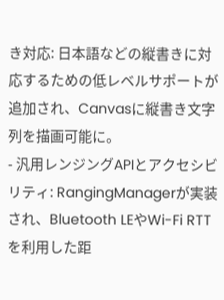き対応: 日本語などの縦書きに対応するための低レベルサポートが追加され、Canvasに縦書き文字列を描画可能に。
- 汎用レンジングAPIとアクセシビリティ: RangingManagerが実装され、Bluetooth LEやWi-Fi RTTを利用した距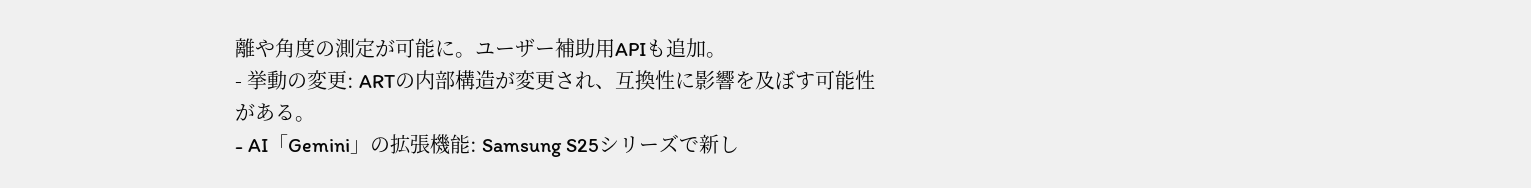離や角度の測定が可能に。ユーザー補助用APIも追加。
- 挙動の変更: ARTの内部構造が変更され、互換性に影響を及ぼす可能性がある。
- AI「Gemini」の拡張機能: Samsung S25シリーズで新し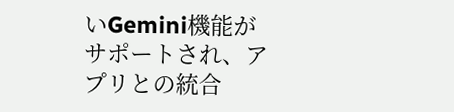いGemini機能がサポートされ、アプリとの統合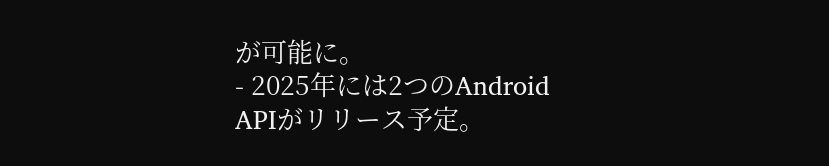が可能に。
- 2025年には2つのAndroid APIがリリース予定。